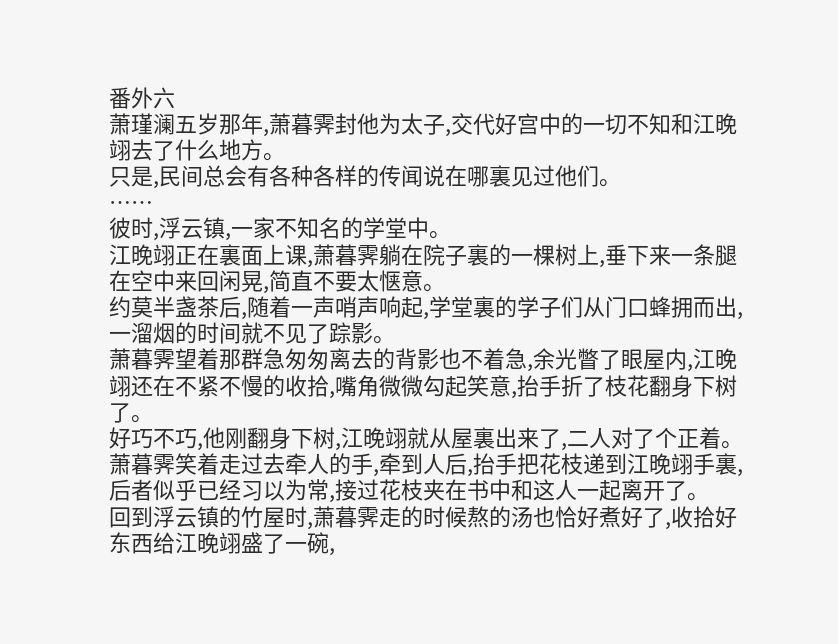番外六
萧瑾澜五岁那年,萧暮霁封他为太子,交代好宫中的一切不知和江晚翊去了什么地方。
只是,民间总会有各种各样的传闻说在哪裏见过他们。
……
彼时,浮云镇,一家不知名的学堂中。
江晚翊正在裏面上课,萧暮霁躺在院子裏的一棵树上,垂下来一条腿在空中来回闲晃,简直不要太惬意。
约莫半盏茶后,随着一声哨声响起,学堂裏的学子们从门口蜂拥而出,一溜烟的时间就不见了踪影。
萧暮霁望着那群急匆匆离去的背影也不着急,余光瞥了眼屋内,江晚翊还在不紧不慢的收拾,嘴角微微勾起笑意,抬手折了枝花翻身下树了。
好巧不巧,他刚翻身下树,江晚翊就从屋裏出来了,二人对了个正着。
萧暮霁笑着走过去牵人的手,牵到人后,抬手把花枝递到江晚翊手裏,后者似乎已经习以为常,接过花枝夹在书中和这人一起离开了。
回到浮云镇的竹屋时,萧暮霁走的时候熬的汤也恰好煮好了,收拾好东西给江晚翊盛了一碗,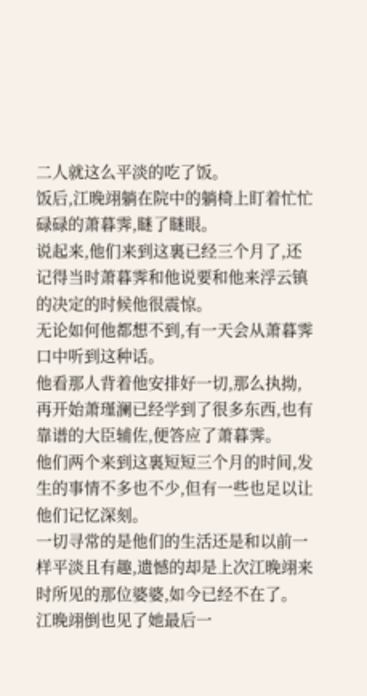二人就这么平淡的吃了饭。
饭后,江晚翊躺在院中的躺椅上盯着忙忙碌碌的萧暮霁,瞇了瞇眼。
说起来,他们来到这裏已经三个月了,还记得当时萧暮霁和他说要和他来浮云镇的决定的时候他很震惊。
无论如何他都想不到,有一天会从萧暮霁口中听到这种话。
他看那人背着他安排好一切,那么执拗,再开始萧瑾澜已经学到了很多东西,也有靠谱的大臣辅佐,便答应了萧暮霁。
他们两个来到这裏短短三个月的时间,发生的事情不多也不少,但有一些也足以让他们记忆深刻。
一切寻常的是他们的生活还是和以前一样平淡且有趣,遗憾的却是上次江晚翊来时所见的那位婆婆,如今已经不在了。
江晚翊倒也见了她最后一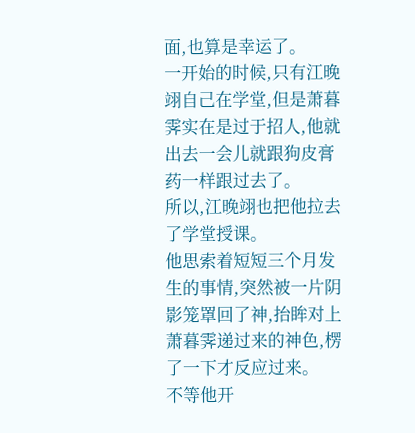面,也算是幸运了。
一开始的时候,只有江晚翊自己在学堂,但是萧暮霁实在是过于招人,他就出去一会儿就跟狗皮膏药一样跟过去了。
所以,江晚翊也把他拉去了学堂授课。
他思索着短短三个月发生的事情,突然被一片阴影笼罩回了神,抬眸对上萧暮霁递过来的神色,楞了一下才反应过来。
不等他开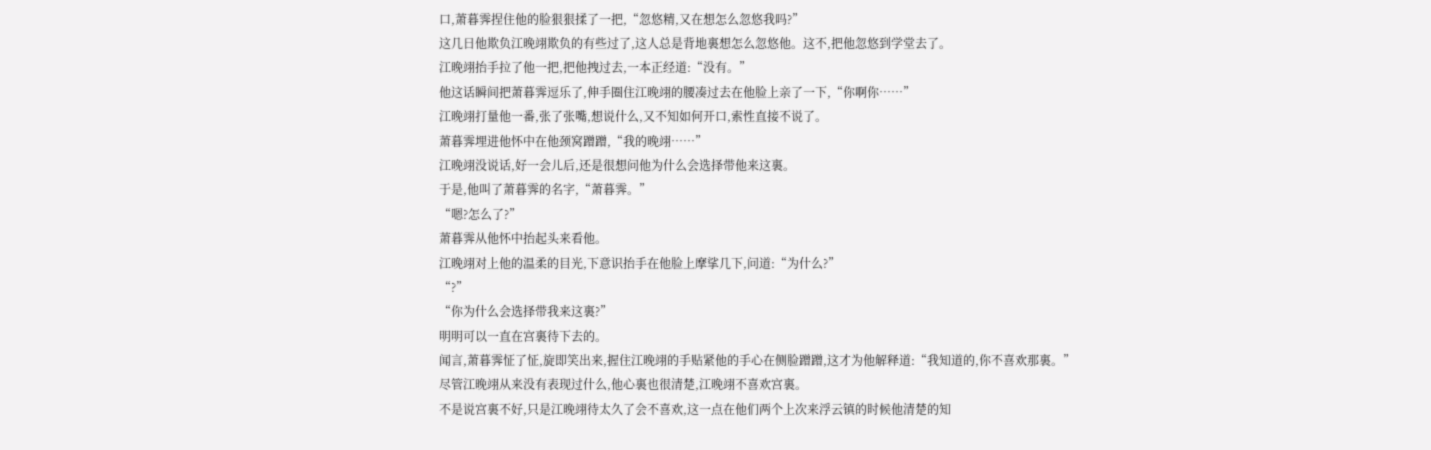口,萧暮霁捏住他的脸狠狠揉了一把,“忽悠精,又在想怎么忽悠我吗?”
这几日他欺负江晚翊欺负的有些过了,这人总是背地裏想怎么忽悠他。这不,把他忽悠到学堂去了。
江晚翊抬手拉了他一把,把他拽过去,一本正经道:“没有。”
他这话瞬间把萧暮霁逗乐了,伸手圈住江晚翊的腰凑过去在他脸上亲了一下,“你啊你……”
江晚翊打量他一番,张了张嘴,想说什么,又不知如何开口,索性直接不说了。
萧暮霁埋进他怀中在他颈窝蹭蹭,“我的晚翊……”
江晚翊没说话,好一会儿后,还是很想问他为什么会选择带他来这裏。
于是,他叫了萧暮霁的名字,“萧暮霁。”
“嗯?怎么了?”
萧暮霁从他怀中抬起头来看他。
江晚翊对上他的温柔的目光,下意识抬手在他脸上摩挲几下,问道:“为什么?”
“?”
“你为什么会选择带我来这裏?”
明明可以一直在宫裏待下去的。
闻言,萧暮霁怔了怔,旋即笑出来,握住江晚翊的手贴紧他的手心在侧脸蹭蹭,这才为他解释道:“我知道的,你不喜欢那裏。”
尽管江晚翊从来没有表现过什么,他心裏也很清楚,江晚翊不喜欢宫裏。
不是说宫裏不好,只是江晚翊待太久了会不喜欢,这一点在他们两个上次来浮云镇的时候他清楚的知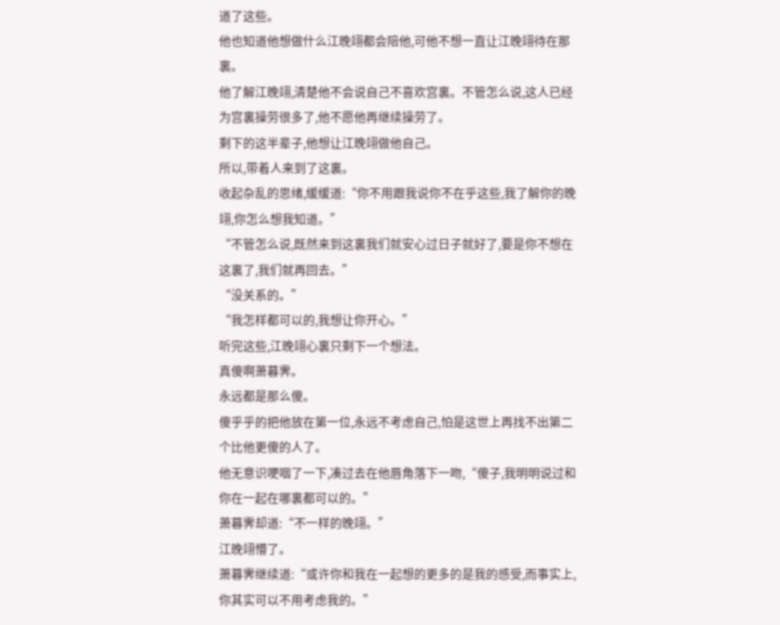道了这些。
他也知道他想做什么江晚翊都会陪他,可他不想一直让江晚翊待在那裏。
他了解江晚翊,清楚他不会说自己不喜欢宫裏。不管怎么说,这人已经为宫裏操劳很多了,他不愿他再继续操劳了。
剩下的这半辈子,他想让江晚翊做他自己。
所以,带着人来到了这裏。
收起杂乱的思绪,缓缓道:“你不用跟我说你不在乎这些,我了解你的晚翊,你怎么想我知道。”
“不管怎么说,既然来到这裏我们就安心过日子就好了,要是你不想在这裏了,我们就再回去。”
“没关系的。”
“我怎样都可以的,我想让你开心。”
听完这些,江晚翊心裏只剩下一个想法。
真傻啊萧暮霁。
永远都是那么傻。
傻乎乎的把他放在第一位,永远不考虑自己,怕是这世上再找不出第二个比他更傻的人了。
他无意识哽咽了一下,凑过去在他唇角落下一吻,“傻子,我明明说过和你在一起在哪裏都可以的。”
萧暮霁却道:“不一样的晚翊。”
江晚翊懵了。
萧暮霁继续道:“或许你和我在一起想的更多的是我的感受,而事实上,你其实可以不用考虑我的。”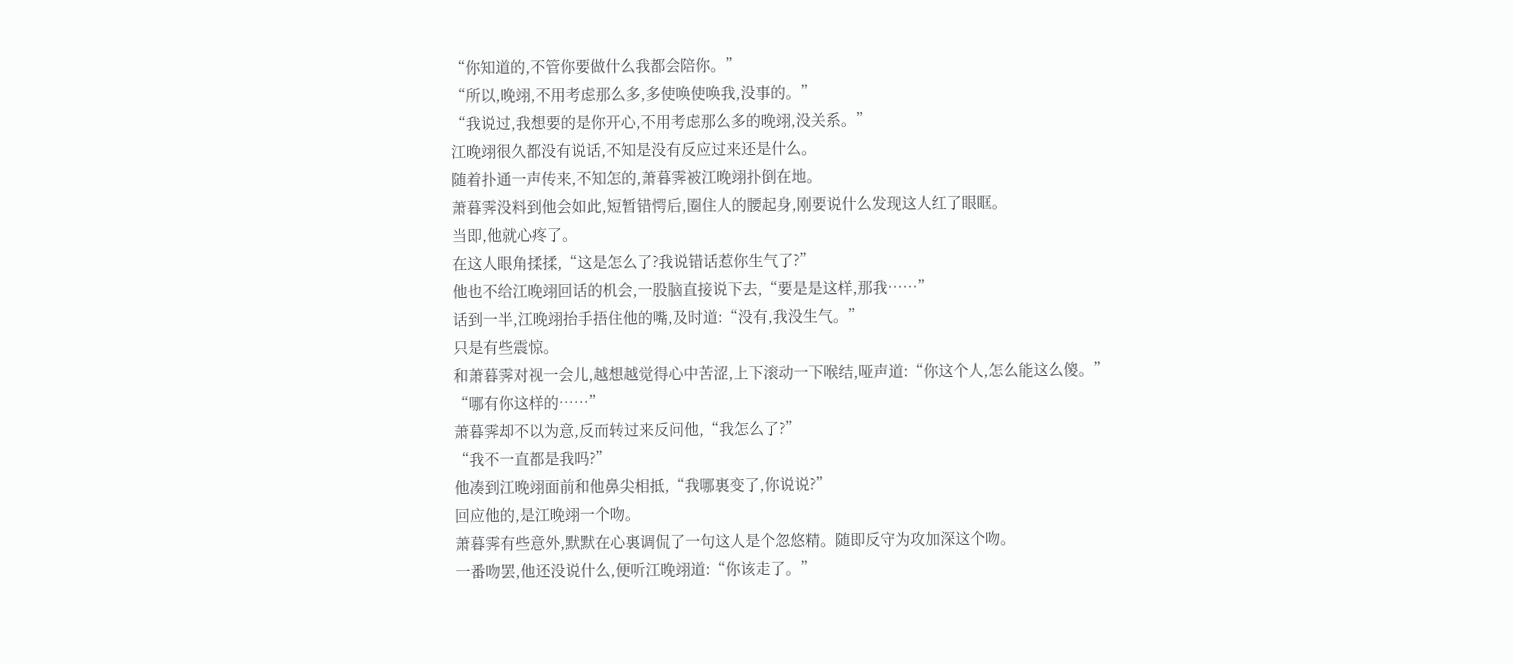“你知道的,不管你要做什么我都会陪你。”
“所以,晚翊,不用考虑那么多,多使唤使唤我,没事的。”
“我说过,我想要的是你开心,不用考虑那么多的晚翊,没关系。”
江晚翊很久都没有说话,不知是没有反应过来还是什么。
随着扑通一声传来,不知怎的,萧暮霁被江晚翊扑倒在地。
萧暮霁没料到他会如此,短暂错愕后,圈住人的腰起身,刚要说什么发现这人红了眼眶。
当即,他就心疼了。
在这人眼角揉揉,“这是怎么了?我说错话惹你生气了?”
他也不给江晚翊回话的机会,一股脑直接说下去,“要是是这样,那我……”
话到一半,江晚翊抬手捂住他的嘴,及时道:“没有,我没生气。”
只是有些震惊。
和萧暮霁对视一会儿,越想越觉得心中苦涩,上下滚动一下喉结,哑声道:“你这个人,怎么能这么傻。”
“哪有你这样的……”
萧暮霁却不以为意,反而转过来反问他,“我怎么了?”
“我不一直都是我吗?”
他凑到江晚翊面前和他鼻尖相抵,“我哪裏变了,你说说?”
回应他的,是江晚翊一个吻。
萧暮霁有些意外,默默在心裏调侃了一句这人是个忽悠精。随即反守为攻加深这个吻。
一番吻罢,他还没说什么,便听江晚翊道:“你该走了。”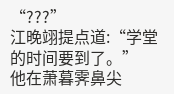“???”
江晚翊提点道:“学堂的时间要到了。”
他在萧暮霁鼻尖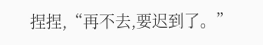捏捏,“再不去,要迟到了。”